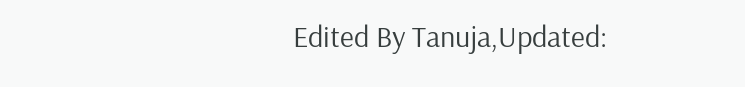Edited By Tanuja,Updated: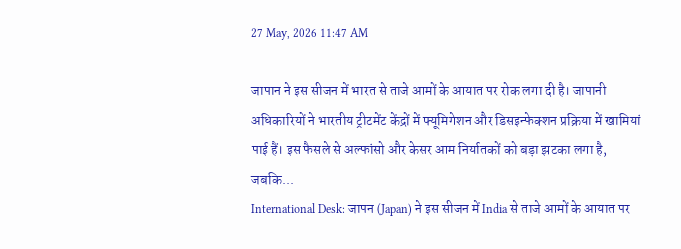27 May, 2026 11:47 AM

जापान ने इस सीजन में भारत से ताजे आमों के आयात पर रोक लगा दी है। जापानी अधिकारियों ने भारतीय ट्रीटमेंट केंद्रों में फ्यूमिगेशन और डिसइन्फेक्शन प्रक्रिया में खामियां पाई हैं। इस फैसले से अल्फांसो और केसर आम निर्यातकों को बड़ा झटका लगा है, जबकि...
International Desk: जापन (Japan) ने इस सीजन में India से ताजे आमों के आयात पर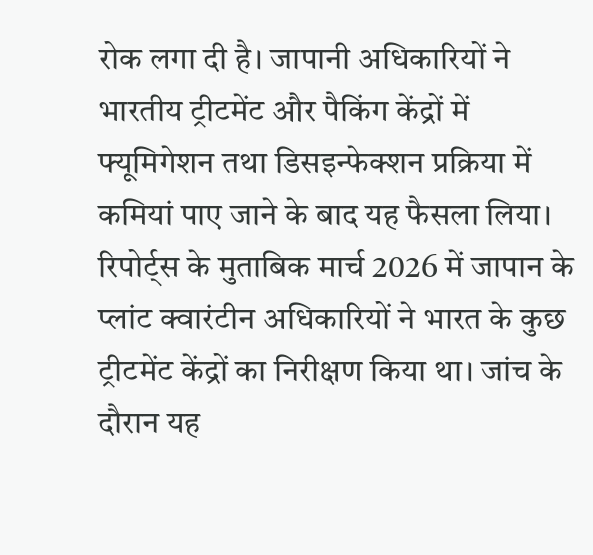रोक लगा दी है। जापानी अधिकारियों ने भारतीय ट्रीटमेंट और पैकिंग केंद्रों में फ्यूमिगेशन तथा डिसइन्फेक्शन प्रक्रिया में कमियां पाए जाने के बाद यह फैसला लिया। रिपोर्ट्स के मुताबिक मार्च 2026 में जापान के प्लांट क्वारंटीन अधिकारियों ने भारत के कुछ ट्रीटमेंट केंद्रों का निरीक्षण किया था। जांच के दौरान यह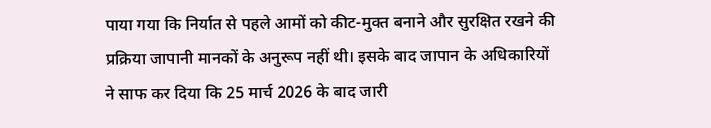पाया गया कि निर्यात से पहले आमों को कीट-मुक्त बनाने और सुरक्षित रखने की प्रक्रिया जापानी मानकों के अनुरूप नहीं थी। इसके बाद जापान के अधिकारियों ने साफ कर दिया कि 25 मार्च 2026 के बाद जारी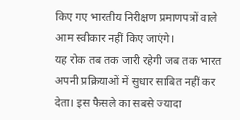किए गए भारतीय निरीक्षण प्रमाणपत्रों वाले आम स्वीकार नहीं किए जाएंगे।
यह रोक तब तक जारी रहेगी जब तक भारत अपनी प्रक्रियाओं में सुधार साबित नहीं कर देता। इस फैसले का सबसे ज्यादा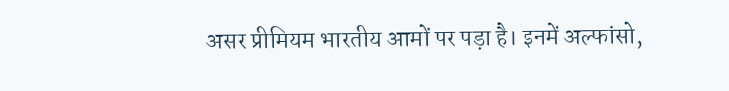असर प्रीमियम भारतीय आमों पर पड़ा है। इनमें अल्फांसो,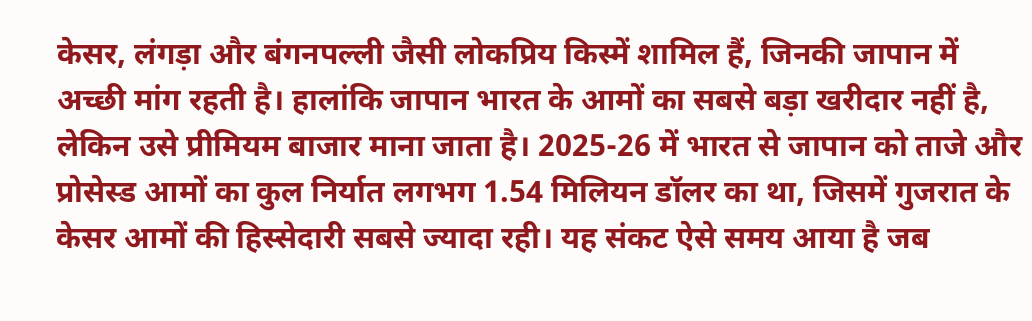केसर, लंगड़ा और बंगनपल्ली जैसी लोकप्रिय किस्में शामिल हैं, जिनकी जापान में अच्छी मांग रहती है। हालांकि जापान भारत के आमों का सबसे बड़ा खरीदार नहीं है, लेकिन उसे प्रीमियम बाजार माना जाता है। 2025-26 में भारत से जापान को ताजे और प्रोसेस्ड आमों का कुल निर्यात लगभग 1.54 मिलियन डॉलर का था, जिसमें गुजरात के केसर आमों की हिस्सेदारी सबसे ज्यादा रही। यह संकट ऐसे समय आया है जब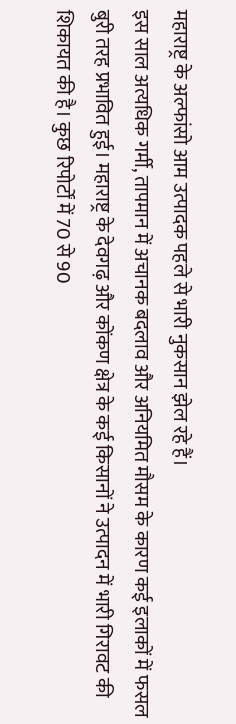महाराष्ट्र के अल्फांसो आम उत्पादक पहले से भारी नुकसान झेल रहे हैं।
इस साल अत्यधिक गर्मी, तापमान में अचानक बदलाव और अनियमित मौसम के कारण कई इलाकों में फसल बुरी तरह प्रभावित हुई। महाराष्ट्र के देवगढ़ और कोंकण क्षेत्र के कई किसानों ने उत्पादन में भारी गिरावट की शिकायत की है। कुछ रिपोर्टों में 70 से 90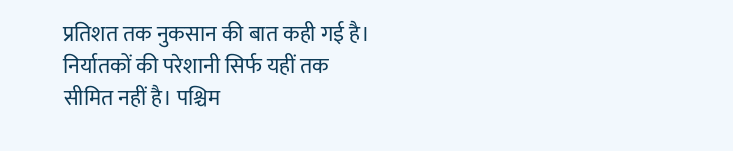प्रतिशत तक नुकसान की बात कही गई है। निर्यातकों की परेशानी सिर्फ यहीं तक सीमित नहीं है। पश्चिम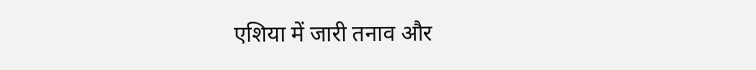एशिया में जारी तनाव और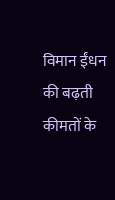विमान ईंधन की बढ़ती कीमतों के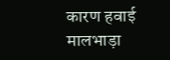कारण हवाई मालभाड़ा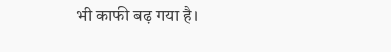भी काफी बढ़ गया है।